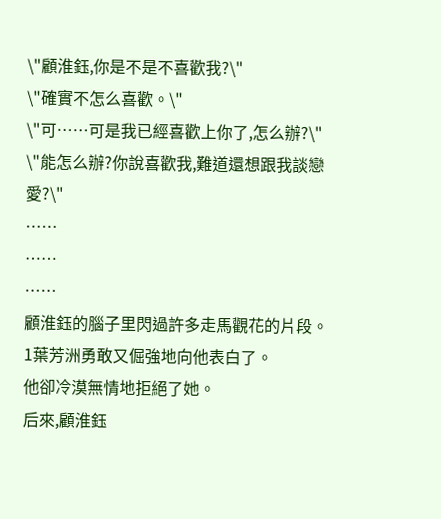\"顧淮鈺,你是不是不喜歡我?\"
\"確實不怎么喜歡。\"
\"可……可是我已經喜歡上你了,怎么辦?\"
\"能怎么辦?你說喜歡我,難道還想跟我談戀愛?\"
……
……
……
顧淮鈺的腦子里閃過許多走馬觀花的片段。
1葉芳洲勇敢又倔強地向他表白了。
他卻冷漠無情地拒絕了她。
后來,顧淮鈺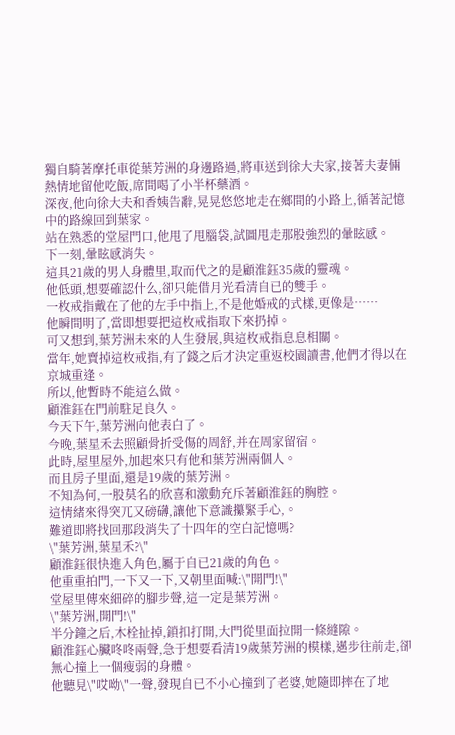獨自騎著摩托車從葉芳洲的身邊路過,將車送到徐大夫家,接著夫妻倆熱情地留他吃飯,席間喝了小半杯藥酒。
深夜,他向徐大夫和香姨告辭,晃晃悠悠地走在鄉間的小路上,循著記憶中的路線回到葉家。
站在熟悉的堂屋門口,他甩了甩腦袋,試圖甩走那股強烈的暈眩感。
下一刻,暈眩感消失。
這具21歲的男人身體里,取而代之的是顧淮鈺35歲的靈魂。
他低頭,想要確認什么,卻只能借月光看清自已的雙手。
一枚戒指戴在了他的左手中指上,不是他婚戒的式樣,更像是……
他瞬間明了,當即想要把這枚戒指取下來扔掉。
可又想到,葉芳洲未來的人生發展,與這枚戒指息息相關。
當年,她賣掉這枚戒指,有了錢之后才決定重返校園讀書,他們才得以在京城重逢。
所以,他暫時不能這么做。
顧淮鈺在門前駐足良久。
今天下午,葉芳洲向他表白了。
今晚,葉星禾去照顧骨折受傷的周舒,并在周家留宿。
此時,屋里屋外,加起來只有他和葉芳洲兩個人。
而且房子里面,還是19歲的葉芳洲。
不知為何,一股莫名的欣喜和激動充斥著顧淮鈺的胸腔。
這情緒來得突兀又磅礴,讓他下意識攥緊手心,。
難道即將找回那段消失了十四年的空白記憶嗎?
\"葉芳洲,葉星禾?\"
顧淮鈺很快進入角色,屬于自已21歲的角色。
他重重拍門,一下又一下,又朝里面喊:\"開門!\"
堂屋里傳來細碎的腳步聲,這一定是葉芳洲。
\"葉芳洲,開門!\"
半分鐘之后,木栓扯掉,鎖扣打開,大門從里面拉開一條縫隙。
顧淮鈺心臟咚咚兩聲,急于想要看清19歲葉芳洲的模樣,邁步往前走,卻無心撞上一個瘦弱的身體。
他聽見\"哎呦\"一聲,發現自已不小心撞到了老婆,她隨即摔在了地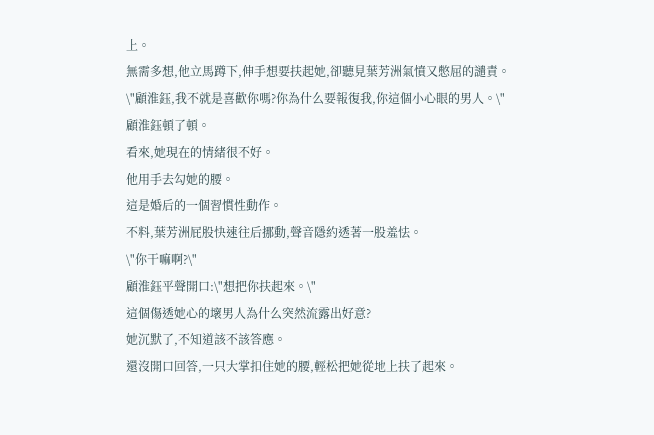上。
無需多想,他立馬蹲下,伸手想要扶起她,卻聽見葉芳洲氣憤又憋屈的譴責。
\"顧淮鈺,我不就是喜歡你嗎?你為什么要報復我,你這個小心眼的男人。\"
顧淮鈺頓了頓。
看來,她現在的情緒很不好。
他用手去勾她的腰。
這是婚后的一個習慣性動作。
不料,葉芳洲屁股快速往后挪動,聲音隱約透著一股羞怯。
\"你干嘛啊?\"
顧淮鈺平聲開口:\"想把你扶起來。\"
這個傷透她心的壞男人為什么突然流露出好意?
她沉默了,不知道該不該答應。
還沒開口回答,一只大掌扣住她的腰,輕松把她從地上扶了起來。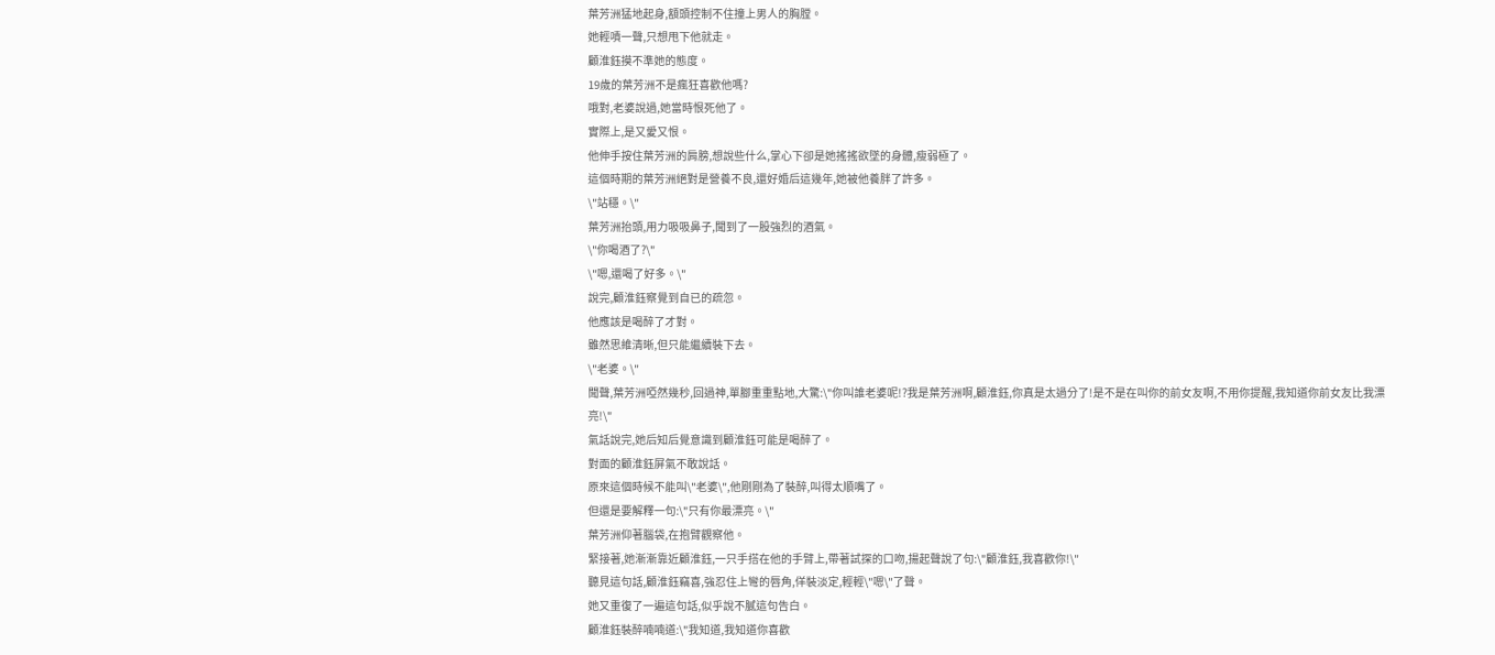葉芳洲猛地起身,額頭控制不住撞上男人的胸膛。
她輕嘖一聲,只想甩下他就走。
顧淮鈺摸不準她的態度。
19歲的葉芳洲不是瘋狂喜歡他嗎?
哦對,老婆說過,她當時恨死他了。
實際上,是又愛又恨。
他伸手按住葉芳洲的肩膀,想說些什么,掌心下卻是她搖搖欲墜的身體,瘦弱極了。
這個時期的葉芳洲絕對是營養不良,還好婚后這幾年,她被他養胖了許多。
\"站穩。\"
葉芳洲抬頭,用力吸吸鼻子,聞到了一股強烈的酒氣。
\"你喝酒了?\"
\"嗯,還喝了好多。\"
說完,顧淮鈺察覺到自已的疏忽。
他應該是喝醉了才對。
雖然思維清晰,但只能繼續裝下去。
\"老婆。\"
聞聲,葉芳洲啞然幾秒,回過神,單腳重重點地,大驚:\"你叫誰老婆呢!?我是葉芳洲啊,顧淮鈺,你真是太過分了!是不是在叫你的前女友啊,不用你提醒,我知道你前女友比我漂亮!\"
氣話說完,她后知后覺意識到顧淮鈺可能是喝醉了。
對面的顧淮鈺屏氣不敢說話。
原來這個時候不能叫\"老婆\",他剛剛為了裝醉,叫得太順嘴了。
但還是要解釋一句:\"只有你最漂亮。\"
葉芳洲仰著腦袋,在抱臂觀察他。
緊接著,她漸漸靠近顧淮鈺,一只手搭在他的手臂上,帶著試探的口吻,揚起聲說了句:\"顧淮鈺,我喜歡你!\"
聽見這句話,顧淮鈺竊喜,強忍住上彎的唇角,佯裝淡定,輕輕\"嗯\"了聲。
她又重復了一遍這句話,似乎說不膩這句告白。
顧淮鈺裝醉喃喃道:\"我知道,我知道你喜歡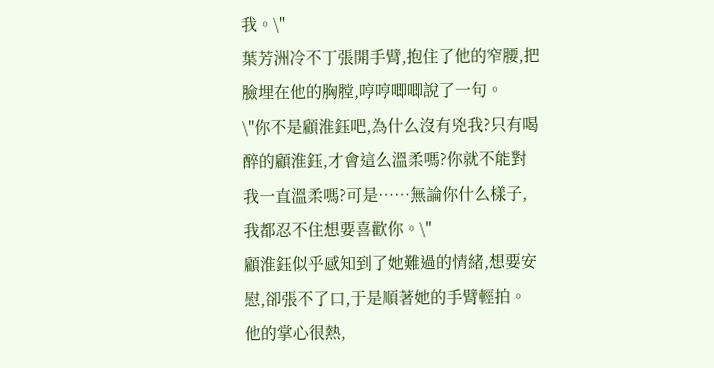我。\"
葉芳洲冷不丁張開手臂,抱住了他的窄腰,把臉埋在他的胸膛,哼哼唧唧說了一句。
\"你不是顧淮鈺吧,為什么沒有兇我?只有喝醉的顧淮鈺,才會這么溫柔嗎?你就不能對我一直溫柔嗎?可是……無論你什么樣子,我都忍不住想要喜歡你。\"
顧淮鈺似乎感知到了她難過的情緒,想要安慰,卻張不了口,于是順著她的手臂輕拍。
他的掌心很熱,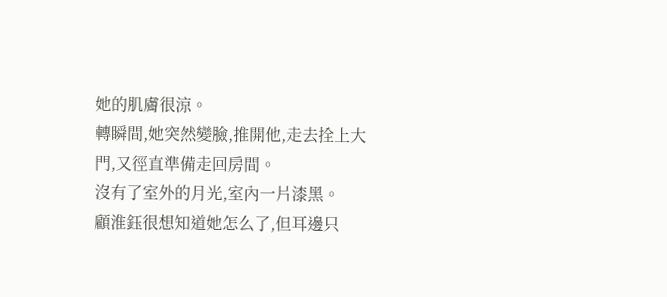她的肌膚很涼。
轉瞬間,她突然變臉,推開他,走去拴上大門,又徑直準備走回房間。
沒有了室外的月光,室內一片漆黑。
顧淮鈺很想知道她怎么了,但耳邊只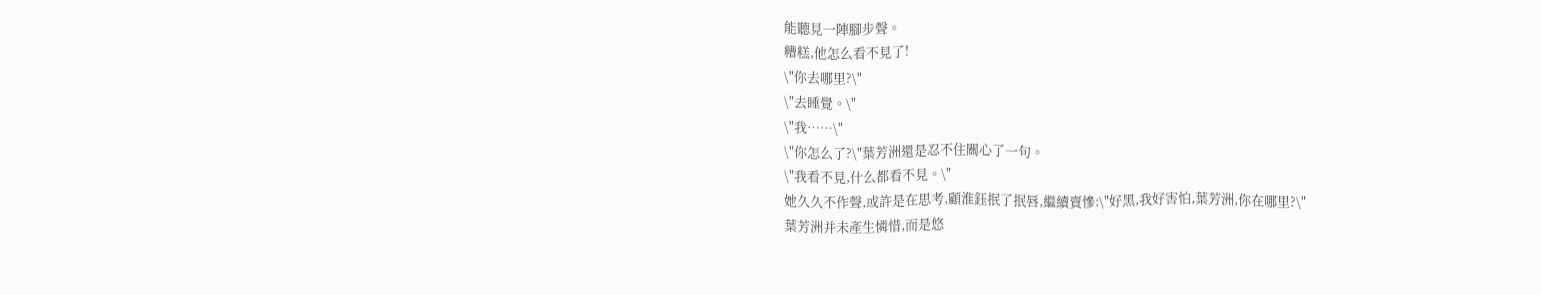能聽見一陣腳步聲。
糟糕,他怎么看不見了!
\"你去哪里?\"
\"去睡覺。\"
\"我……\"
\"你怎么了?\"葉芳洲還是忍不住關心了一句。
\"我看不見,什么都看不見。\"
她久久不作聲,或許是在思考,顧淮鈺抿了抿唇,繼續賣慘:\"好黑,我好害怕,葉芳洲,你在哪里?\"
葉芳洲并未產生憐惜,而是悠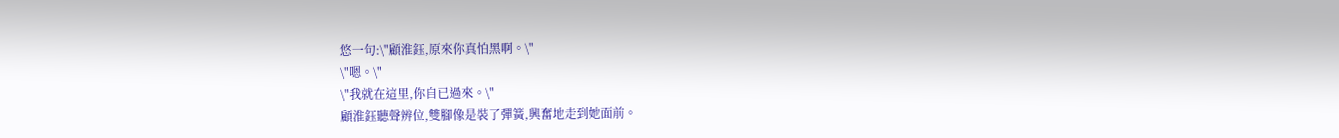悠一句:\"顧淮鈺,原來你真怕黑啊。\"
\"嗯。\"
\"我就在這里,你自已過來。\"
顧淮鈺聽聲辨位,雙腳像是裝了彈簧,興奮地走到她面前。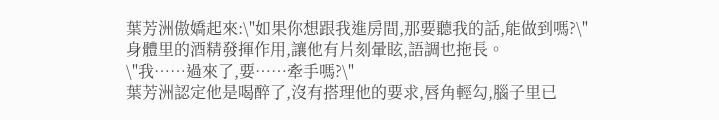葉芳洲傲嬌起來:\"如果你想跟我進房間,那要聽我的話,能做到嗎?\"
身體里的酒精發揮作用,讓他有片刻暈眩,語調也拖長。
\"我……過來了,要……牽手嗎?\"
葉芳洲認定他是喝醉了,沒有搭理他的要求,唇角輕勾,腦子里已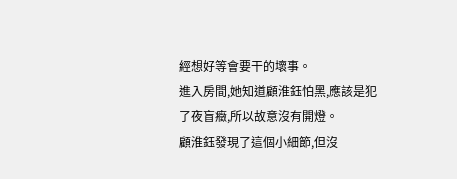經想好等會要干的壞事。
進入房間,她知道顧淮鈺怕黑,應該是犯了夜盲癥,所以故意沒有開燈。
顧淮鈺發現了這個小細節,但沒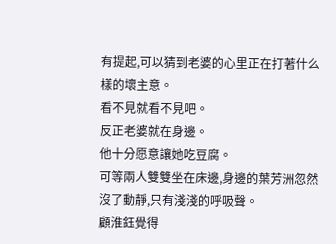有提起,可以猜到老婆的心里正在打著什么樣的壞主意。
看不見就看不見吧。
反正老婆就在身邊。
他十分愿意讓她吃豆腐。
可等兩人雙雙坐在床邊,身邊的葉芳洲忽然沒了動靜,只有淺淺的呼吸聲。
顧淮鈺覺得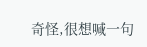奇怪,很想喊一句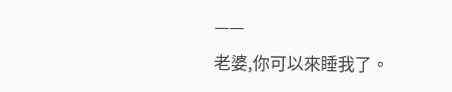——
老婆,你可以來睡我了。